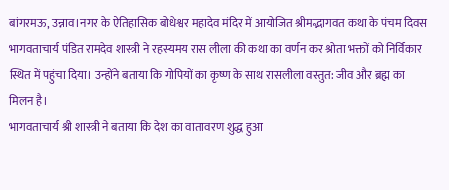बांगरमऊ, उन्नाव।नगर के ऐतिहासिक बोधेश्वर महादेव मंदिर में आयोजित श्रीमद्भागवत कथा के पंचम दिवस भागवताचार्य पंडित रामदेव शास्त्री ने रहस्यमय रास लीला की कथा का वर्णन कर श्रोता भक्तों को निर्विकार स्थित में पहुंचा दिया। उन्होंने बताया कि गोपियों का कृष्ण के साथ रासलीला वस्तुत: जीव और ब्रह्म का मिलन है।
भागवताचार्य श्री शास्त्री ने बताया कि देश का वातावरण शुद्ध हुआ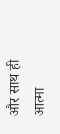और साथ ही आत्मा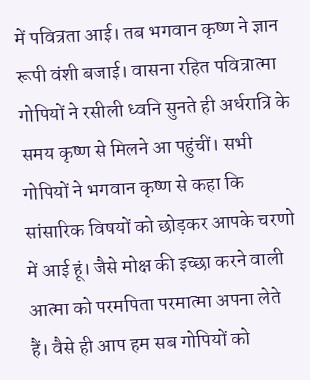में पवित्रता आई। तब भगवान कृष्ण ने ज्ञान रूपी वंशी बजाई। वासना रहित पवित्रात्मा गोपियों ने रसीली ध्वनि सुनते ही अर्धरात्रि के समय कृष्ण से मिलने आ पहुंचीं। सभी गोपियों ने भगवान कृष्ण से कहा कि सांसारिक विषयों को छोड़कर आपके चरणो में आई हूं। जैसे मोक्ष की इच्छा करने वाली आत्मा को परमपिता परमात्मा अपना लेते हैं। वैसे ही आप हम सब गोपियों को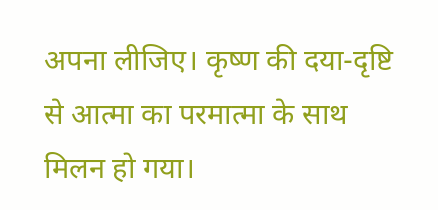अपना लीजिए। कृष्ण की दया-दृष्टि से आत्मा का परमात्मा के साथ मिलन हो गया।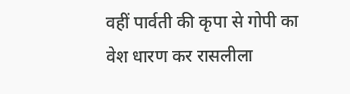वहीं पार्वती की कृपा से गोपी का वेश धारण कर रासलीला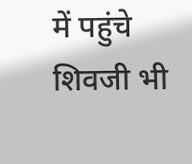में पहुंचे शिवजी भी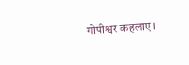गोपीश्वर कहलाए।